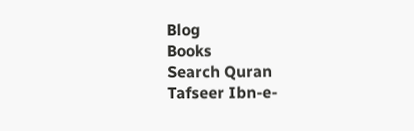Blog
Books
Search Quran
Tafseer Ibn-e-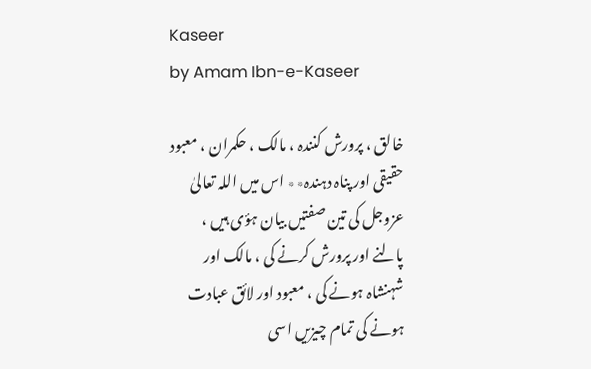Kaseer
by Amam Ibn-e-Kaseer

خالق ، پرورش کنندہ ، مالک ، حکمران ، معبود حقیقی اور پناہ دہندہ٭٭ اس میں اللہ تعالیٰ عزوجل کی تین صفتیں بیان ہؤی ہیں ، پالنے اور پرورش کرنے کی ، مالک اور شہنشاہ ہونے کی ، معبود اور لائق عبادت ہونے کی تمام چیزیں اسی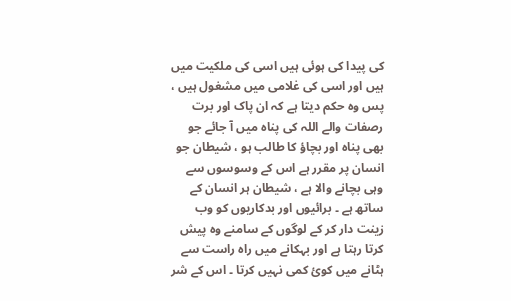کی پیدا کی ہوئی ہیں اسی کی ملکیت میں ہیں اور اسی کی غلامی میں مشغول ہیں ، پس وہ حکم دیتا ہے کہ ان پاک اور برت رصفات والے اللہ کی پناہ میں آ جائے جو بھی پناہ اور بچاؤ کا طالب ہو ، شیطان جو انسان پر مقرر ہے اس کے وسوسوں سے وہی بچانے والا ہے ، شیطان ہر انسان کے ساتھ ہے ۔ برائیوں اور بدکاریوں کو وب زینت دار کر کے لوگوں کے سامنے وہ پیش کرتا رہتا ہے اور بہکانے میں راہ راست سے ہٹانے میں کوئ کمی نہیں کرتا ۔ اس کے شر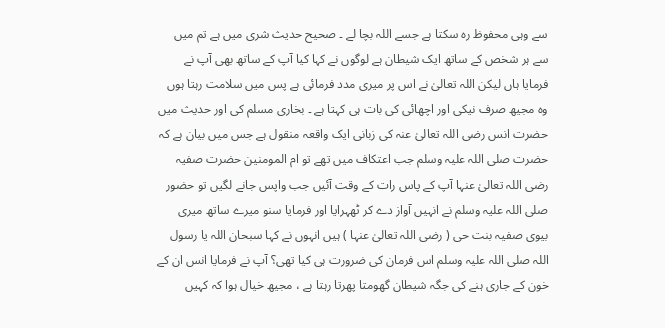سے وہی محفوظ رہ سکتا ہے جسے اللہ بچا لے ۔ صحیح حدیث شری میں ہے تم میں سے ہر شخص کے ساتھ ایک شیطان ہے لوگوں نے کہا کیا آپ کے ساتھ بھی آپ نے فرمایا ہاں لیکن اللہ تعالیٰ نے اس پر میری مدد فرمائی ہے پس میں سلامت رہتا ہوں وہ مجیھ صرف نیکی اور اچھائی کی بات ہی کہتا ہے ۔ بخاری مسلم کی اور حدیث میں حضرت انس رضی اللہ تعالیٰ عنہ کی زبانی ایک واقعہ منقول ہے جس میں بیان ہے کہ حضرت صلی اللہ علیہ وسلم جب اعتکاف میں تھے تو ام المومنین حضرت صفیہ رضی اللہ تعالیٰ عنہا آپ کے پاس رات کے وقت آئیں جب واپس جانے لگیں تو حضور صلی اللہ علیہ وسلم نے انہیں آواز دے کر ٹھہرایا اور فرمایا سنو میرے ساتھ میری بیوی صفیہ بنت حی ( رضی اللہ تعالیٰ عنہا ) ہیں انہوں نے کہا سبحان اللہ یا رسول اللہ صلی اللہ علیہ وسلم اس فرمان کی ضرورت ہی کیا تھی؟ آپ نے فرمایا انس ان کے خون کے جاری ہنے کی جگہ شیطان گھومتا پھرتا رہتا ہے ، مجیھ خیال ہوا کہ کہیں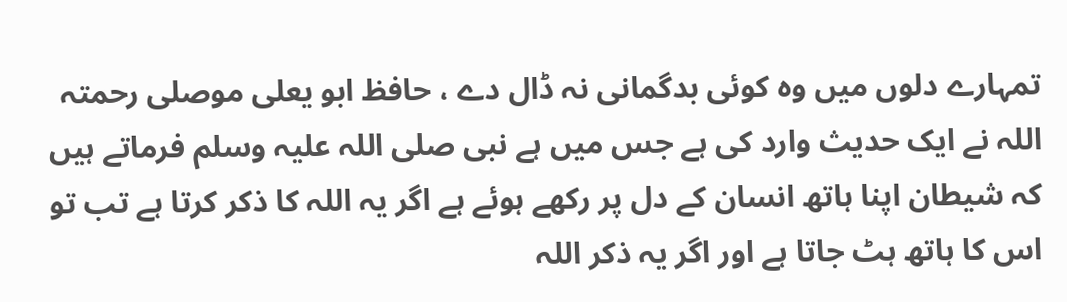تمہارے دلوں میں وہ کوئی بدگمانی نہ ڈال دے ، حافظ ابو یعلی موصلی رحمتہ اللہ نے ایک حدیث وارد کی ہے جس میں ہے نبی صلی اللہ علیہ وسلم فرماتے ہیں کہ شیطان اپنا ہاتھ انسان کے دل پر رکھے ہوئے ہے اگر یہ اللہ کا ذکر کرتا ہے تب تو اس کا ہاتھ ہٹ جاتا ہے اور اگر یہ ذکر اللہ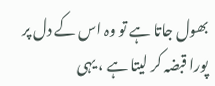بھول جاتا ہے تو وہ اس کے دل پر پورا قبضہ کر لیتا ہے ، یہی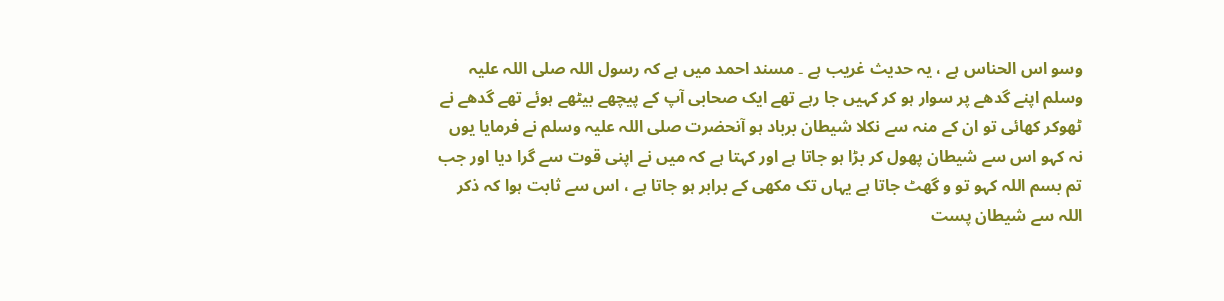وسو اس الحناس ہے ، یہ حدیث غریب ہے ۔ مسند احمد میں ہے کہ رسول اللہ صلی اللہ علیہ وسلم اپنے گدھے پر سوار ہو کر کہیں جا رہے تھے ایک صحابی آپ کے پیچھے بیٹھے ہوئے تھے گدھے نے ٹھوکر کھائی تو ان کے منہ سے نکلا شیطان برباد ہو آنحضرت صلی اللہ علیہ وسلم نے فرمایا یوں نہ کہو اس سے شیطان پھول کر بڑا ہو جاتا ہے اور کہتا ہے کہ میں نے اپنی قوت سے گرا دیا اور جب تم بسم اللہ کہو تو و گھٹ جاتا ہے یہاں تک مکھی کے برابر ہو جاتا ہے ، اس سے ثابت ہوا کہ ذکر اللہ سے شیطان پست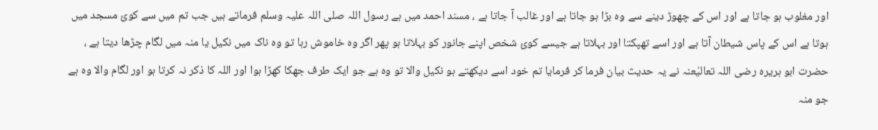اور مغلوب ہو جاتا ہے اور اس کے چھوڑ دینے سے وہ بڑا ہو جاتا ہے اور غالب آ جاتا ہے ، مسند احمد میں ہے رسول اللہ صلی اللہ علیہ وسلم فرماتے ہیں جب تم میں سے کوئ مسجد میں ہوتا ہے اس کے پاس شیطان آتا ہے اور اسے تھپکتا اور بہلاتا ہے جیسے کوئ شخص اپنے جانور کو بہلاتا ہو پھر اگر وہ خاموش رہا تو وہ ناک میں نکیل یا منہ میں لگام چڑھا دیتا ہے ، حضرت ابو ہریرہ رضی اللہ تعالیٰعنہ نے یہ حدیث بیان فرما کر فرمایا تم خود اسے دیکھتے ہو نکیل والا تو وہ ہے جو ایک طرف جھکا کھڑا ہوا اور اللہ کا ذکر نہ کرتا ہو اور لگام والا وہ ہے جو منہ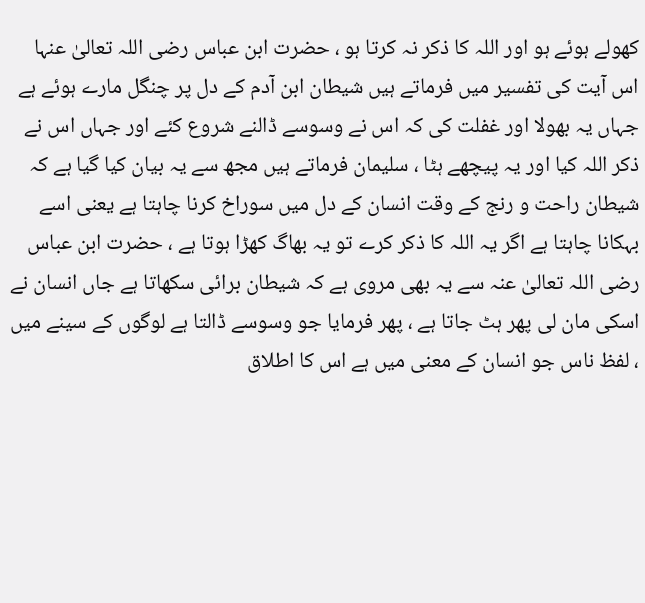کھولے ہوئے ہو اور اللہ کا ذکر نہ کرتا ہو ، حضرت ابن عباس رضی اللہ تعالیٰ عنہا اس آیت کی تفسیر میں فرماتے ہیں شیطان ابن آدم کے دل پر چنگل مارے ہوئے ہے جہاں یہ بھولا اور غفلت کی کہ اس نے وسوسے ڈالنے شروع کئے اور جہاں اس نے ذکر اللہ کیا اور یہ پیچھے ہٹا ، سلیمان فرماتے ہیں مجھ سے یہ بیان کیا گیا ہے کہ شیطان راحت و رنج کے وقت انسان کے دل میں سوراخ کرنا چاہتا ہے یعنی اسے بہکانا چاہتا ہے اگر یہ اللہ کا ذکر کرے تو یہ بھاگ کھڑا ہوتا ہے ، حضرت ابن عباس رضی اللہ تعالیٰ عنہ سے یہ بھی مروی ہے کہ شیطان برائی سکھاتا ہے جاں انسان نے اسکی مان لی پھر ہٹ جاتا ہے ، پھر فرمایا جو وسوسے ڈالتا ہے لوگوں کے سینے میں ، لفظ ناس جو انسان کے معنی میں ہے اس کا اطلاق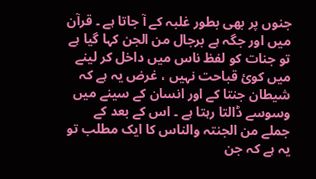جنوں پر بھی بطور غلبہ کے آ جاتا ہے ۔ قرآن میں اور جگہ ہے برجال من الجن کہا گیا ہے تو جنات کو لفظ ناس میں داخل کر لینے میں کوئ قباحت نہیں ، غرض یہ ہے کہ شیطان جنتا کے اور انسان کے سینے میں وسوسے ڈالتا رہتا ہے ۔ اس کے بعد کے جملے من الجنتہ والناس کا ایک مطلب تو یہ ہے کہ جن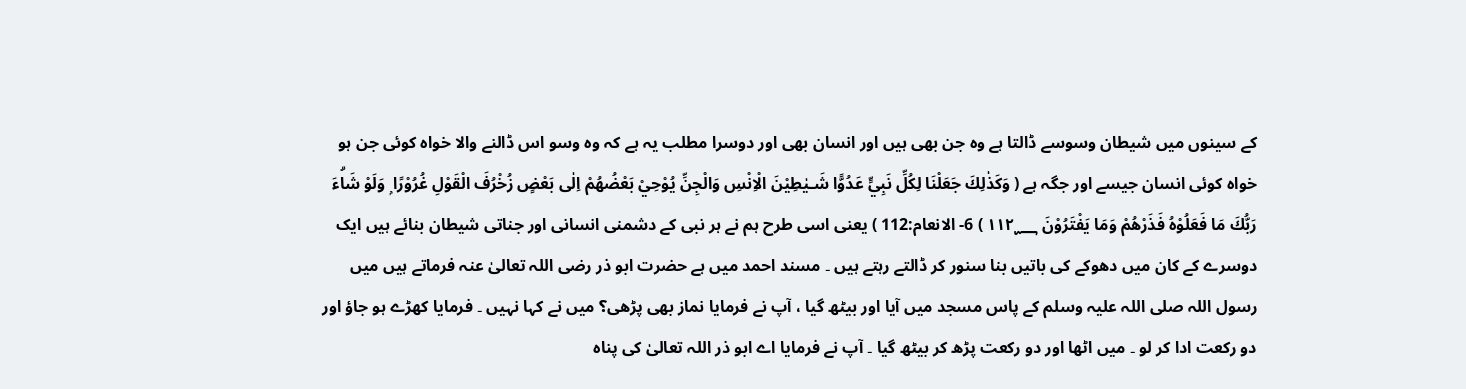کے سینوں میں شیطان وسوسے ڈالتا ہے وہ جن بھی ہیں اور انسان بھی اور دوسرا مطلب یہ ہے کہ وہ وسو اس ڈالنے والا خواہ کوئی جن ہو خواہ کوئی انسان جیسے اور جگہ ہے ( وَكَذٰلِكَ جَعَلْنَا لِكُلِّ نَبِيٍّ عَدُوًّا شَـيٰطِيْنَ الْاِنْسِ وَالْجِنِّ يُوْحِيْ بَعْضُهُمْ اِلٰى بَعْضٍ زُخْرُفَ الْقَوْلِ غُرُوْرًا ۭ وَلَوْ شَاۗءَ رَبُّكَ مَا فَعَلُوْهُ فَذَرْهُمْ وَمَا يَفْتَرُوْنَ ١١٢؁ ) 6- الانعام:112 ) یعنی اسی طرح ہم نے ہر نبی کے دشمنی انسانی اور جناتی شیطان بنائے ہیں ایک دوسرے کے کان میں دھوکے کی باتیں بنا سنور کر ڈالتے رہتے ہیں ۔ مسند احمد میں ہے حضرت ابو ذر رضی اللہ تعالیٰ عنہ فرماتے ہیں میں رسول اللہ صلی اللہ علیہ وسلم کے پاس مسجد میں آیا اور بیٹھ گیا ، آپ نے فرمایا نماز بھی پڑھی؟ میں نے کہا نہیں ۔ فرمایا کھڑے ہو جاؤ اور دو رکعت ادا کر لو ۔ میں اٹھا اور دو رکعت پڑھ کر بیٹھ گیا ۔ آپ نے فرمایا اے ابو ذر اللہ تعالیٰ کی پناہ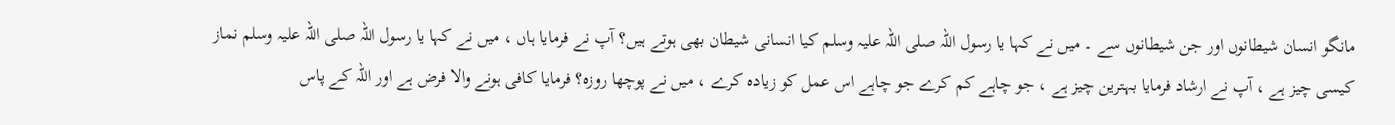مانگو انسان شیطانوں اور جن شیطانوں سے ۔ میں نے کہا یا رسول اللہ صلی اللہ علیہ وسلم کیا انسانی شیطان بھی ہوتے ہیں؟ آپ نے فرمایا ہاں ، میں نے کہا یا رسول اللہ صلی اللہ علیہ وسلم نماز کیسی چیز ہے ، آپ نے ارشاد فرمایا بہترین چیز ہے ، جو چاہے کم کرے جو چاہے اس عمل کو زیادہ کرے ، میں نے پوچھا روزہ؟ فرمایا کافی ہونے والا فرض ہے اور اللہ کے پاس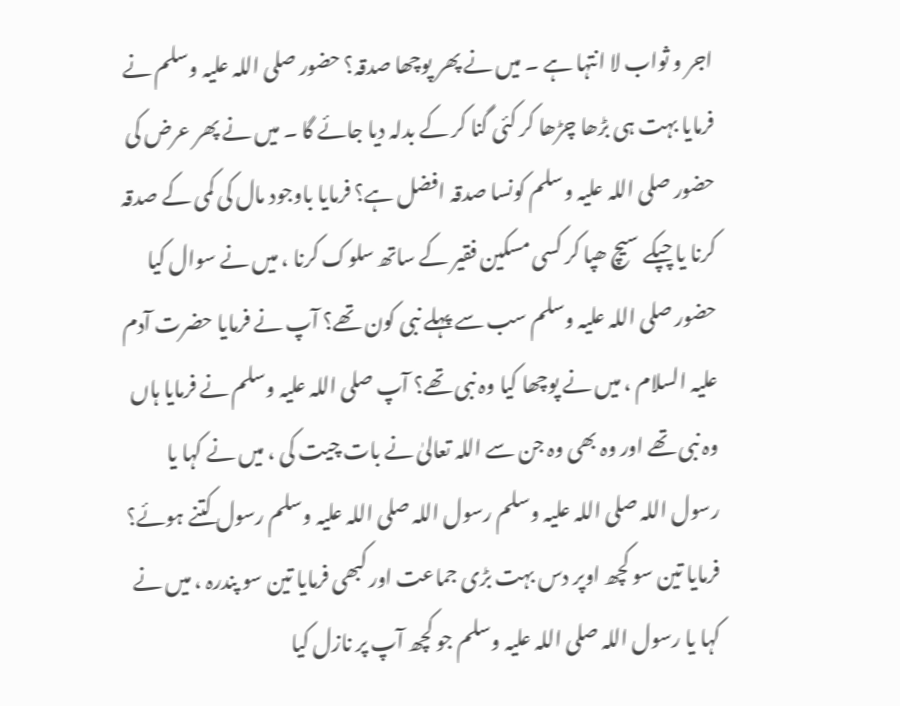اجر و ثواب لا انتہا ہے ۔ میں نے پھر پوچھا صدقہ؟ حضور صلی اللہ علیہ وسلم نے فرمایا بہت ہی بڑھا چڑھا کر کئی گنا کر کے بدلہ دیا جائے گا ۔ میں نے پھر عرض کی حضور صلی اللہ علیہ وسلم کونسا صدقہ افضل ہے؟ فرمایا باوجود مال کی کمی کے صدقہ کرنا یا چپکے سیچ ھپا کر کسی مسکین فقیر کے ساتھ سلوک کرنا ، میں نے سوال کیا حضور صلی اللہ علیہ وسلم سب سے پہلے نبی کون تھے؟ آپ نے فرمایا حضرت آدم علیہ السلام ، میں نے پوچھا کیا وہ نبی تھے؟ آپ صلی اللہ علیہ وسلم نے فرمایا ہاں وہ نبی تھے اور وہ بھی وہ جن سے اللہ تعالیٰ نے بات چیت کی ، میں نے کہا یا رسول اللہ صلی اللہ علیہ وسلم رسول اللہ صلی اللہ علیہ وسلم رسول کتنے ہوئے؟ فرمایا تین سو کچھ اوپر دس بہت بڑی جماعت اور کبھی فرمایا تین سو پندرہ ، میں نے کہا یا رسول اللہ صلی اللہ علیہ وسلم جو کچھ آپ پر نازل کیا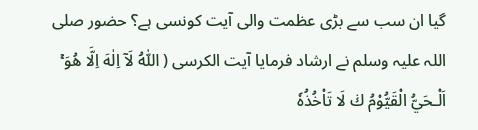گیا ان سب سے بڑی عظمت والی آیت کونسی ہے؟ حضور صلی اللہ علیہ وسلم نے ارشاد فرمایا آیت الکرسی ( اَللّٰهُ لَآ اِلٰهَ اِلَّا ھُوَ ۚ اَلْـحَيُّ الْقَيُّوْمُ ڬ لَا تَاْخُذُهٗ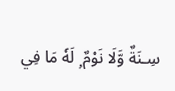سِـنَةٌ وَّلَا نَوْمٌ ۭ لَهٗ مَا فِي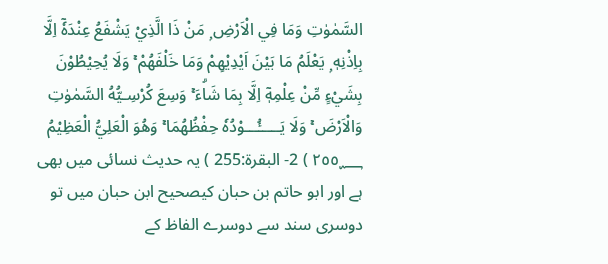السَّمٰوٰتِ وَمَا فِي الْاَرْضِ ۭ مَنْ ذَا الَّذِيْ يَشْفَعُ عِنْدَهٗٓ اِلَّا بِاِذْنِهٖ ۭ يَعْلَمُ مَا بَيْنَ اَيْدِيْهِمْ وَمَا خَلْفَھُمْ ۚ وَلَا يُحِيْطُوْنَ بِشَيْءٍ مِّنْ عِلْمِهٖٓ اِلَّا بِمَا شَاۗءَ ۚ وَسِعَ كُرْسِـيُّهُ السَّمٰوٰتِ وَالْاَرْضَ ۚ وَلَا يَـــــُٔـــوْدُهٗ حِفْظُهُمَا ۚ وَھُوَ الْعَلِيُّ الْعَظِيْمُ ٢٥٥؁ ) 2- البقرة:255 ) یہ حدیث نسائی میں بھی ہے اور ابو حاتم بن حبان کیصحیح ابن حبان میں تو دوسری سند سے دوسرے الفاظ کے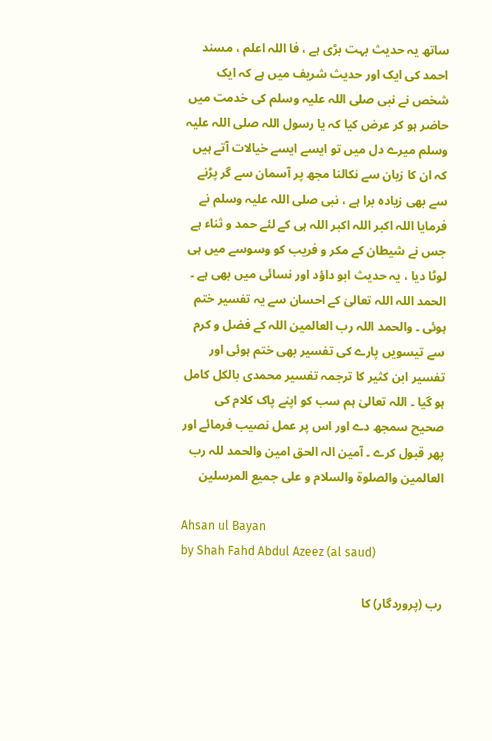ساتھ یہ حدیث بہت بڑی ہے ، فا اللہ اعلم ، مسند احمد کی ایک اور حدیث شریف میں ہے کہ ایک شخص نے نبی صلی اللہ علیہ وسلم کی خدمت میں حاضر ہو کر عرض کیا کہ یا رسول اللہ صلی اللہ علیہ وسلم میرے دل میں تو ایسے ایسے خیالات آتے ہیں کہ ان کا زبان سے نکالنا مجھ پر آسمان سے گر پڑنے سے بھی زیادہ برا ہے ، نبی صلی اللہ علیہ وسلم نے فرمایا اللہ اکبر اللہ اکبر اللہ ہی کے لئے حمد و ثناء ہے جس نے شیطان کے مکر و فریب کو وسوسے میں ہی لوٹا دیا ، یہ حدیث ابو داؤد اور نسائی میں بھی ہے ۔ الحمد اللہ اللہ تعالیٰ کے احسان سے یہ تفسیر ختم ہوئی ۔ والحمد اللہ رب العالمین اللہ کے فضل و کرم سے تیسویں پارے کی تفسیر بھی ختم ہوئی اور تفسیر ابن کثیر کا ترجمہ تفسیر محمدی بالکل کامل ہو گیا ۔ اللہ تعالیٰ ہم سب کو اپنے پاک کلام کی صحیح سمجھ دے اور اس پر عمل نصیب فرمائے اور پھر قبول کرے ۔ آمین الہ الحق امین والحمد للہ رب العالمین والصلوۃ والسلام و علی جمیع المرسلین

Ahsan ul Bayan
by Shah Fahd Abdul Azeez (al saud)

رب (پروردگار) کا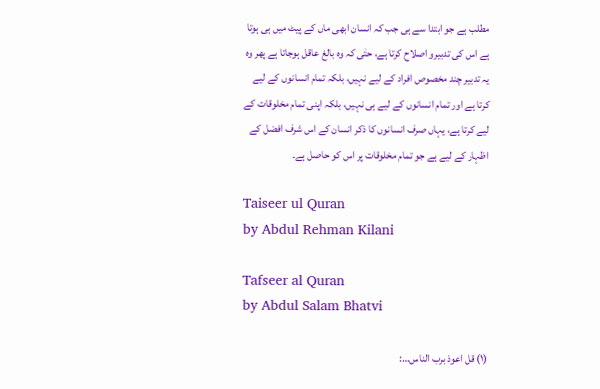مطلب ہے جو ابتدا سے ہی جب کہ انسان ابھی ماں کے پیٹ میں ہی ہوتا ہے اس کی تدبیرو اصلاح کرتا ہے، حتٰی کہ وہ بالغ عاقل ہوجاتا ہے پھر وہ یہ تدبیر چند مخصوص افراد کے لیے نہیں، بلکہ تمام انسانوں کے لیے کرتا ہے اور تمام انسانوں کے لیے ہی نہیں، بلکہ اپنی تمام مخلوقات کے لیے کرتا ہے، یہاں صرف انسانوں کا ذکر انسان کے اس شرف افضل کے اظہار کے لیے ہے جو تمام مخلوقات پر اس کو حاصل ہے۔

Taiseer ul Quran
by Abdul Rehman Kilani

Tafseer al Quran
by Abdul Salam Bhatvi

(١) قل اعوذ برب الناس…: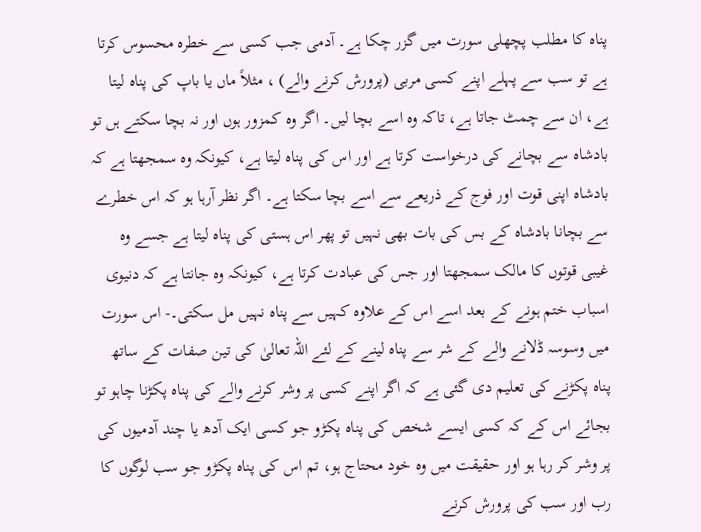پناہ کا مطلب پچھلی سورت میں گزر چکا ہے۔ آدمی جب کسی سے خطرہ محسوس کرتا ہے تو سب سے پہلے اپنے کسی مربی (پرورش کرنے والے) ، مثلاً ماں یا باپ کی پناہ لیتا ہے، ان سے چمٹ جاتا ہے، تاکہ وہ اسے بچا لیں۔ اگر وہ کمزور ہوں اور نہ بچا سکتے ہں تو بادشاہ سے بچانے کی درخواست کرتا ہے اور اس کی پناہ لیتا ہے، کیونکہ وہ سمجھتا ہے کہ بادشاہ اپنی قوت اور فوج کے ذریعے سے اسے بچا سکتا ہے۔ اگر نظر آرہا ہو کہ اس خطرے سے بچانا بادشاہ کے بس کی بات بھی نہیں تو پھر اس ہستی کی پناہ لیتا ہے جسے وہ غیبی قوتوں کا مالک سمجھتا اور جس کی عبادت کرتا ہے، کیونکہ وہ جانتا ہے کہ دنیوی اسباب ختم ہونے کے بعد اسے اس کے علاوہ کہیں سے پناہ نہیں مل سکتی۔- اس سورت میں وسوسہ ڈلانے والے کے شر سے پناہ لینے کے لئے اللہ تعالیٰ کی تین صفات کے ساتھ پناہ پکڑنے کی تعلیم دی گئی ہے کہ اگر اپنے کسی پر وشر کرنے والے کی پناہ پکڑنا چاہو تو بجائے اس کے کہ کسی ایسے شخص کی پناہ پکڑو جو کسی ایک آدھ یا چند آدمیوں کی پر وشر کر رہا ہو اور حقیقت میں وہ خود محتاج ہو، تم اس کی پناہ پکڑو جو سب لوگوں کا رب اور سب کی پرورش کرنے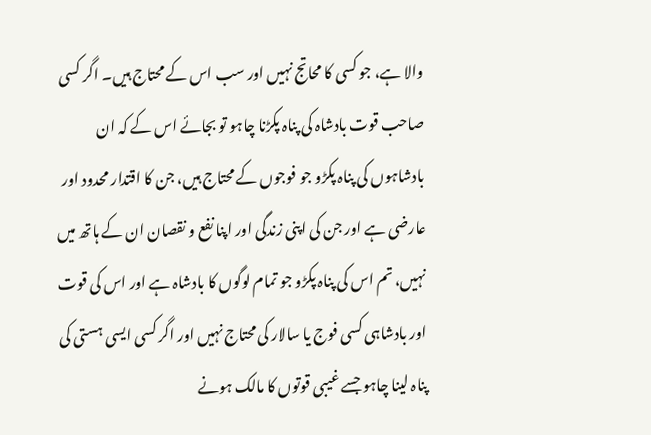والا ہے، جو کسی کا محاتج نہیں اور سب اس کے محتاج ہیں۔ اگر کسی صاحب قوت بادشاہ کی پناہ پکڑنا چاہو تو بجائے اس کے کہ ان بادشاہوں کی پناہ پکڑو جو فوجوں کے محتاج ہیں، جن کا اقتدار محدود اور عارضی ہے اور جن کی اپنی زندگی اور اپنا نفع و نقصان ان کے ہاتھ میں نہیں، تم اس کی پناہ پکڑو جو تمام لوگوں کا بادشاہ ہے اور اس کی قوت اور بادشاہی کسی فوج یا سالار کی محتاج نہیں اور اگر کسی ایسی ہستی کی پناہ لینا چاہو جسے غیبی قوتوں کا مالک ہونے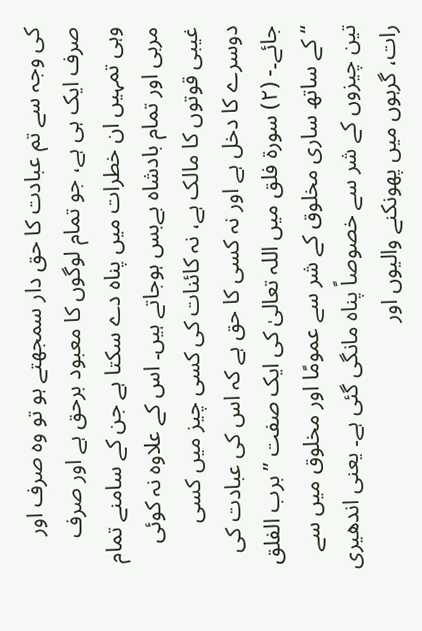کی وجہ سے تم عبادت کا حق دار سمجھتے ہو تو وہ صرف اور صرف ایک ہی ہے، جو تمام لوگوں کا معبود برحق ہے اور صرف وہی تمہیں ان خطرات میں پناہ دے سکتا ہے جن کے سامنے تمام مربی اور تمام بادشاہ بےبس ہوجاتے ہیں۔ اس کے علاوہ نہ کوئی غیبی قوتوں کا مالک ہے، نہ کائنات کی کسی چیز میں کسی دوسرے کا دخل ہے اور نہ کسی کا حق ہے کہ اس کی عبادت کی جائے۔- (٢) سورة فلق میں اللہ تعالیٰ کی ایک صفت ” برب الفلق “ کے ساتھ ساری مخلوق کے شر سے عمومًا اور مخلوق میں سے تین چیزوں کے شر سے خصوصاً پناہ مانگی گئی ہے۔ یعنی اندھیری رات، گرہوں میں پھونکنے والیوں اور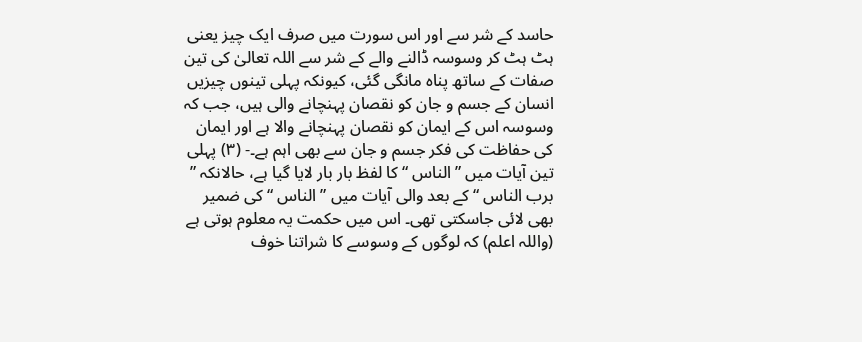حاسد کے شر سے اور اس سورت میں صرف ایک چیز یعنی ہٹ ہٹ کر وسوسہ ڈالنے والے کے شر سے اللہ تعالیٰ کی تین صفات کے ساتھ پناہ مانگی گئی، کیونکہ پہلی تینوں چیزیں انسان کے جسم و جان کو نقصان پہنچانے والی ہیں، جب کہ وسوسہ اس کے ایمان کو نقصان پہنچانے والا ہے اور ایمان کی حفاظت کی فکر جسم و جان سے بھی اہم ہے۔- (٣) پہلی تین آیات میں ” الناس “ کا لفظ بار بار لایا گیا ہے، حالانکہ ” برب الناس “ کے بعد والی آیات میں ” الناس “ کی ضمیر بھی لائی جاسکتی تھی۔ اس میں حکمت یہ معلوم ہوتی ہے (واللہ اعلم) کہ لوگوں کے وسوسے کا شراتنا خوف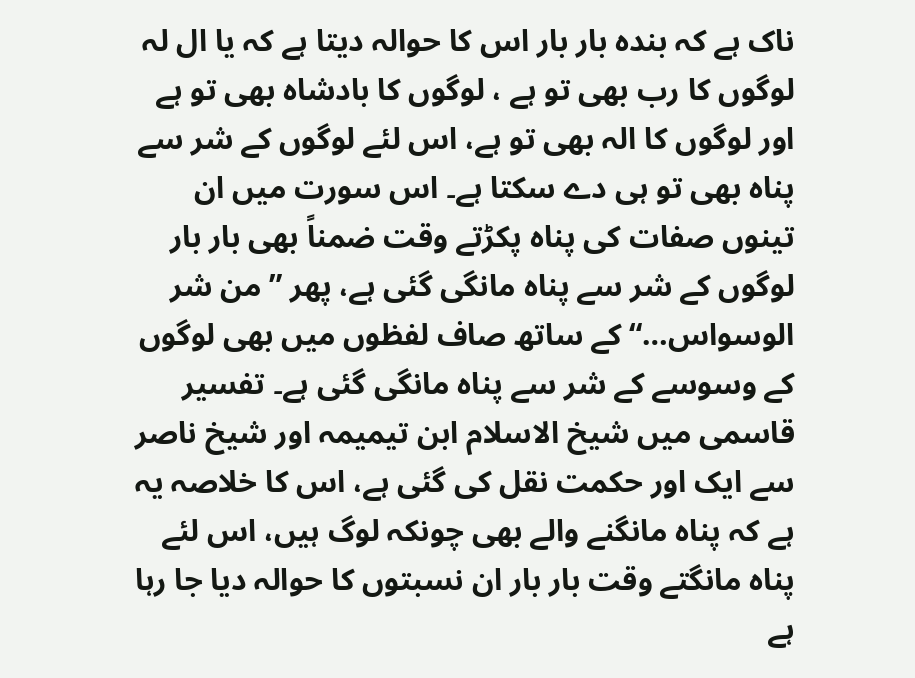ناک ہے کہ بندہ بار بار اس کا حوالہ دیتا ہے کہ یا ال لہ لوگوں کا رب بھی تو ہے ، لوگوں کا بادشاہ بھی تو ہے اور لوگوں کا الہ بھی تو ہے، اس لئے لوگوں کے شر سے پناہ بھی تو ہی دے سکتا ہے۔ اس سورت میں ان تینوں صفات کی پناہ پکڑتے وقت ضمناً بھی بار بار لوگوں کے شر سے پناہ مانگی گئی ہے، پھر ” من شر الوسواس…“ کے ساتھ صاف لفظوں میں بھی لوگوں کے وسوسے کے شر سے پناہ مانگی گئی ہے۔ تفسیر قاسمی میں شیخ الاسلام ابن تیمیمہ اور شیخ ناصر سے ایک اور حکمت نقل کی گئی ہے، اس کا خلاصہ یہ ہے کہ پناہ مانگنے والے بھی چونکہ لوگ ہیں، اس لئے پناہ مانگتے وقت بار بار ان نسبتوں کا حوالہ دیا جا رہا ہے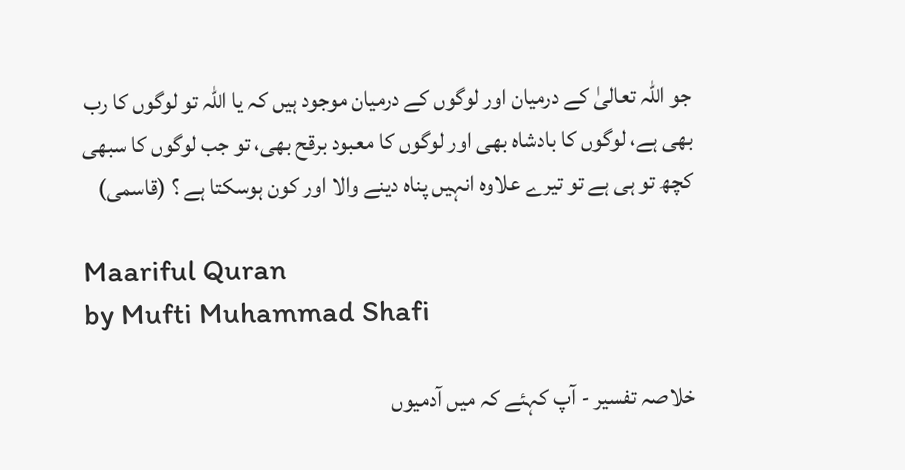جو اللہ تعالیٰ کے درمیان اور لوگوں کے درمیان موجود ہیں کہ یا اللہ تو لوگوں کا رب بھی ہے، لوگوں کا بادشاہ بھی اور لوگوں کا معبود برقح بھی، تو جب لوگوں کا سبھی کچھ تو ہی ہے تو تیرے علاوہ انہیں پناہ دینے والا اور کون ہوسکتا ہے ؟ (قاسمی)

Maariful Quran
by Mufti Muhammad Shafi

خلاصہ تفسیر - آپ کہئے کہ میں آدمیوں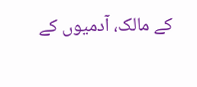کے مالک، آدمیوں کے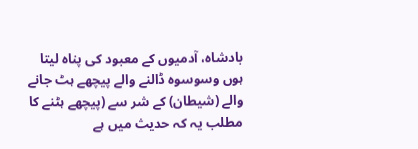بادشاہ، آدمیوں کے معبود کی پناہ لیتا ہوں وسوسوہ ڈالنے والے پیچھے ہٹ جانے والے (شیطان) کے شر سے (پیچھے ہٹنے کا مطلب یہ کہ حدیث میں ہے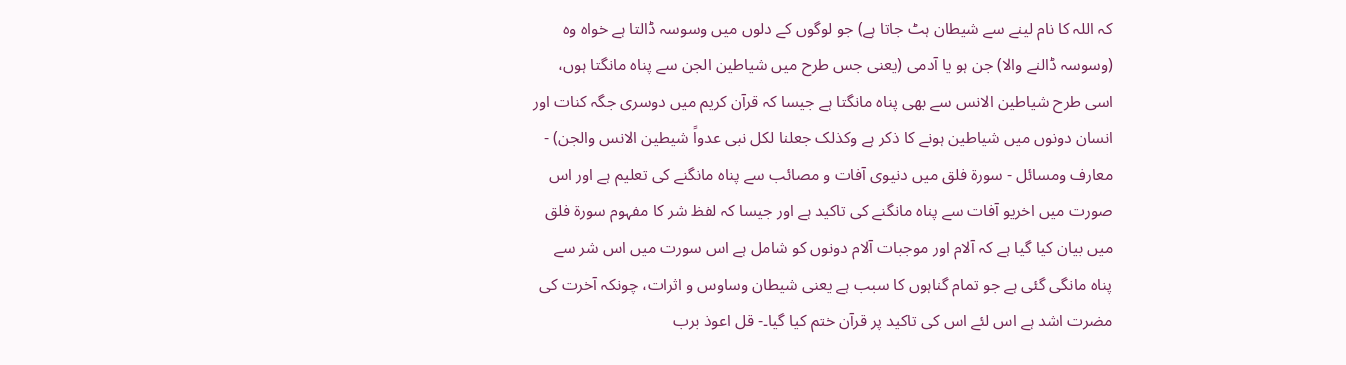کہ اللہ کا نام لینے سے شیطان ہٹ جاتا ہے) جو لوگوں کے دلوں میں وسوسہ ڈالتا ہے خواہ وہ (وسوسہ ڈالنے والا) جن ہو یا آدمی (یعنی جس طرح میں شیاطین الجن سے پناہ مانگتا ہوں، اسی طرح شیاطین الانس سے بھی پناہ مانگتا ہے جیسا کہ قرآن کریم میں دوسری جگہ کنات اور انسان دونوں میں شیاطین ہونے کا ذکر ہے وکذلک جعلنا لکل نبی عدواً شیطین الانس والجن) - معارف ومسائل - سورة فلق میں دنیوی آفات و مصائب سے پناہ مانگنے کی تعلیم ہے اور اس صورت میں اخریو آفات سے پناہ مانگنے کی تاکید ہے اور جیسا کہ لفظ شر کا مفہوم سورة فلق میں بیان کیا گیا ہے کہ آلام اور موجبات آلام دونوں کو شامل ہے اس سورت میں اس شر سے پناہ مانگی گئی ہے جو تمام گناہوں کا سبب ہے یعنی شیطان وساوس و اثرات، چونکہ آخرت کی مضرت اشد ہے اس لئے اس کی تاکید پر قرآن ختم کیا گیا۔- قل اعوذ برب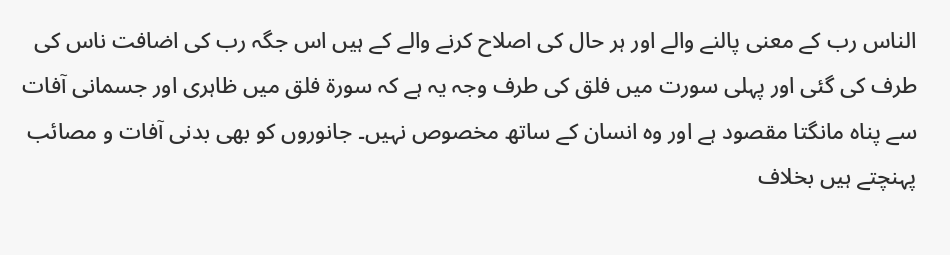الناس رب کے معنی پالنے والے اور ہر حال کی اصلاح کرنے والے کے ہیں اس جگہ رب کی اضافت ناس کی طرف کی گئی اور پہلی سورت میں فلق کی طرف وجہ یہ ہے کہ سورة فلق میں ظاہری اور جسمانی آفات سے پناہ مانگتا مقصود ہے اور وہ انسان کے ساتھ مخصوص نہیں۔ جانوروں کو بھی بدنی آفات و مصائب پہنچتے ہیں بخلاف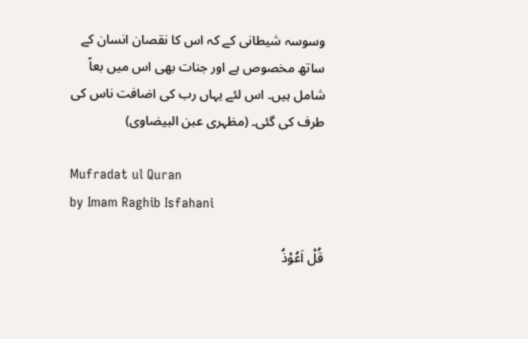وسوسہ شیطانی کے کہ اس کا نقصان انسان کے ساتھ مخصوص ہے اور جنات بھی اس میں بعاً شامل ہیں۔ اس لئے یہاں رب کی اضافت ناس کی طرف کی گئی۔ (مظہری عبن البیضاوی)

Mufradat ul Quran
by Imam Raghib Isfahani

قُلْ اَعُوْذُ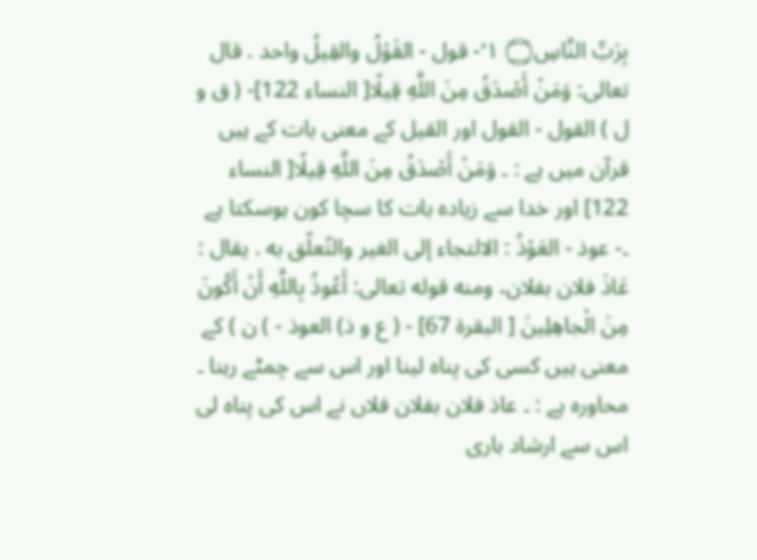بِرَبِّ النَّاسِ۝ ١ ۙ- قول - القَوْلُ والقِيلُ واحد . قال تعالی: وَمَنْ أَصْدَقُ مِنَ اللَّهِ قِيلًا[ النساء 122]- ( ق و ل ) القول - القول اور القیل کے معنی بات کے ہیں قرآن میں ہے : ۔ وَمَنْ أَصْدَقُ مِنَ اللَّهِ قِيلًا[ النساء 122] اور خدا سے زیادہ بات کا سچا کون ہوسکتا ہے ۔- عوذ - العَوْذُ : الالتجاء إلى الغیر والتّعلّق به . يقال : عَاذَ فلان بفلان، ومنه قوله تعالی: أَعُوذُ بِاللَّهِ أَنْ أَكُونَ مِنَ الْجاهِلِينَ [ البقرة 67] - ( ع و ذ) العوذ - ) ن ) کے معنی ہیں کسی کی پناہ لینا اور اس سے چمٹے رہنا ۔ محاورہ ہے : ۔ عاذ فلان بفلان فلاں نے اس کی پناہ لی اس سے ارشاد باری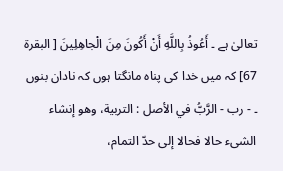تعالیٰ ہے ۔ أَعُوذُ بِاللَّهِ أَنْ أَكُونَ مِنَ الْجاهِلِينَ [ البقرة 67] کہ میں خدا کی پناہ مانگتا ہوں کہ نادان بنوں ۔ - رب - الرَّبُّ في الأصل : التربية، وهو إنشاء الشیء حالا فحالا إلى حدّ التمام،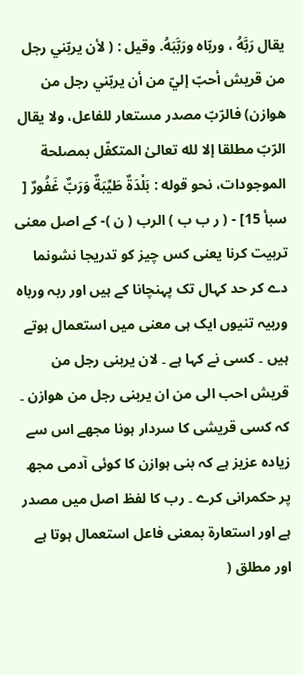يقال رَبَّهُ ، وربّاه ورَبَّبَهُ. وقیل : ( لأن يربّني رجل من قریش أحبّ إليّ من أن يربّني رجل من هوازن) فالرّبّ مصدر مستعار للفاعل، ولا يقال الرّبّ مطلقا إلا لله تعالیٰ المتکفّل بمصلحة الموجودات، نحو قوله : بَلْدَةٌ طَيِّبَةٌ وَرَبٌّ غَفُورٌ [ سبأ 15] - ( ر ب ب ) الرب ( ن )- کے اصل معنی تربیت کرنا یعنی کس چیز کو تدریجا نشونما دے کر حد کہال تک پہنچانا کے ہیں اور ربہ ورباہ وربیہ تنیوں ایک ہی معنی میں استعمال ہوتے ہیں ۔ کسی نے کہا ہے ۔ لان یربنی رجل من قریش احب الی من ان یربنی رجل من ھوازن ۔ کہ کسی قریشی کا سردار ہونا مجھے اس سے زیادہ عزیز ہے کہ بنی ہوازن کا کوئی آدمی مجھ پر حکمرانی کرے ۔ رب کا لفظ اصل میں مصدر ہے اور استعارۃ بمعنی فاعل استعمال ہوتا ہے اور مطلق (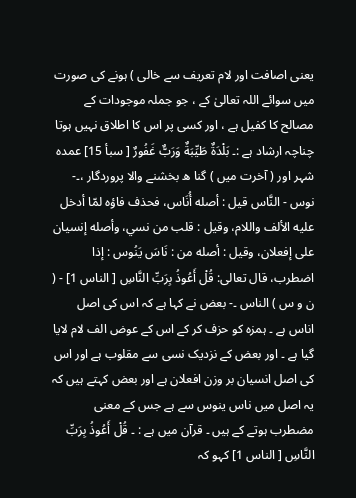یعنی اصافت اور لام تعریف سے خالی ) ہونے کی صورت میں سوائے اللہ تعالیٰ کے ، جو جملہ موجودات کے مصالح کا کفیل ہے ، اور کسی پر اس کا اطلاق نہیں ہوتا چناچہ ارشاد ہے :۔ بَلْدَةٌ طَيِّبَةٌ وَرَبٌّ غَفُورٌ [ سبأ 15] عمدہ شہر اور ( آخرت میں ) گنا ه بخشنے والا پروردگار ،۔- نوس - النَّاس قيل : أصله أُنَاس، فحذف فاؤه لمّا أدخل عليه الألف واللام، وقیل : قلب من نسي، وأصله إنسیان علی إفعلان، وقیل : أصله من : نَاسَ يَنُوس : إذا اضطرب، قال تعالی: قُلْ أَعُوذُ بِرَبِّ النَّاسِ [ الناس 1] - ( ن و س ) الناس ۔- بعض نے کہا ہے کہ اس کی اصل اناس ہے ۔ ہمزہ کو حزف کر کے اس کے عوض الف لام لایا گیا ہے ۔ اور بعض کے نزدیک نسی سے مقلوب ہے اور اس کی اصل انسیان بر وزن افعلان ہے اور بعض کہتے ہیں کہ یہ اصل میں ناس ینوس سے ہے جس کے معنی مضطرب ہوتے کے ہیں ۔ قرآن میں ہے : ۔ قُلْ أَعُوذُ بِرَبِّ النَّاسِ [ الناس 1] کہو کہ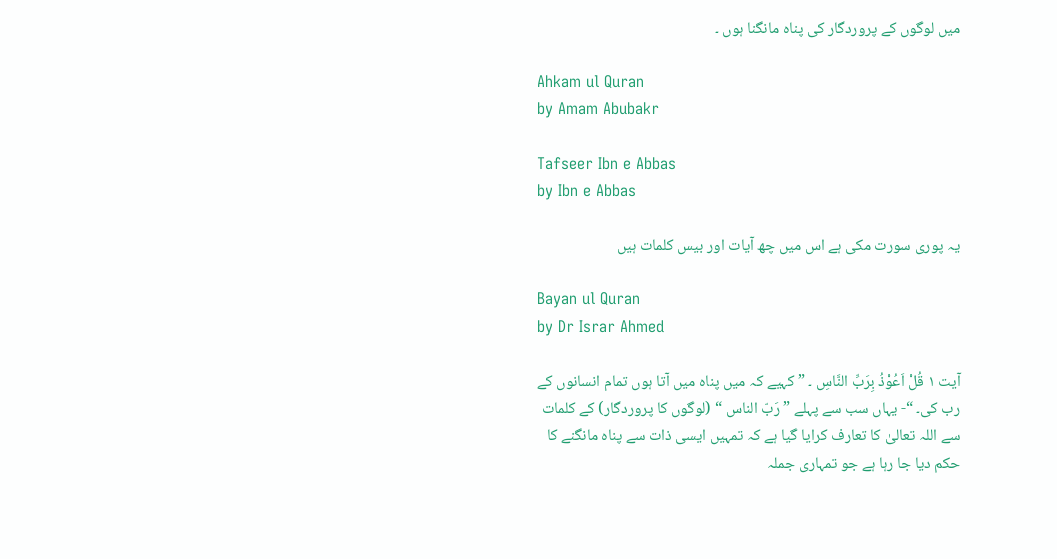میں لوگوں کے پروردگار کی پناہ مانگنا ہوں ۔

Ahkam ul Quran
by Amam Abubakr

Tafseer Ibn e Abbas
by Ibn e Abbas

یہ پوری سورت مکی ہے اس میں چھ آیات اور بیس کلمات ہیں

Bayan ul Quran
by Dr Israr Ahmed

آیت ١ قُلْ اَعُوْذُ بِرَبِّ النَّاسِ ۔ ” کہیے کہ میں پناہ میں آتا ہوں تمام انسانوں کے رب کی۔ “- یہاں سب سے پہلے ” رَبّ الناس “ (لوگوں کا پروردگار) کے کلمات سے اللہ تعالیٰ کا تعارف کرایا گیا ہے کہ تمہیں ایسی ذات سے پناہ مانگنے کا حکم دیا جا رہا ہے جو تمہاری جملہ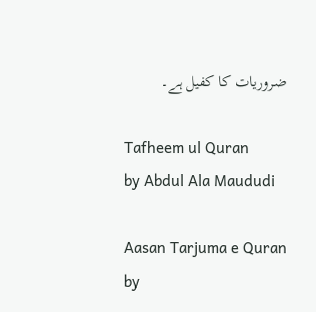ضروریات کا کفیل ہے۔

Tafheem ul Quran
by Abdul Ala Maududi

Aasan Tarjuma e Quran
by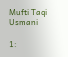Mufti Taqi Usmani

1: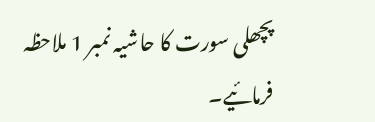پچھلی سورت کا حاشیہ نمبر 1 ملاحظہ فرمائیے۔